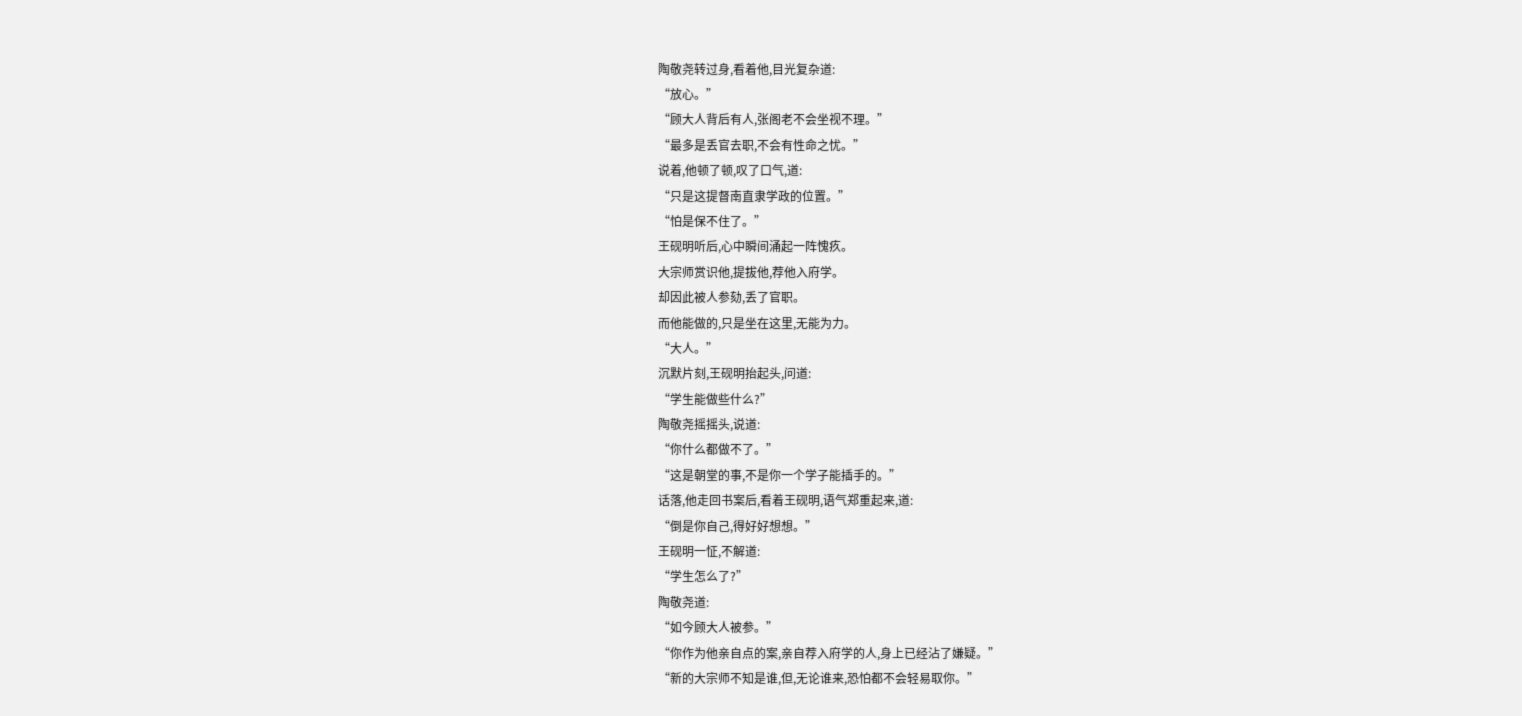陶敬尧转过身,看着他,目光复杂道:
“放心。”
“顾大人背后有人,张阁老不会坐视不理。”
“最多是丢官去职,不会有性命之忧。”
说着,他顿了顿,叹了口气,道:
“只是这提督南直隶学政的位置。”
“怕是保不住了。”
王砚明听后,心中瞬间涌起一阵愧疚。
大宗师赏识他,提拔他,荐他入府学。
却因此被人参劾,丢了官职。
而他能做的,只是坐在这里,无能为力。
“大人。”
沉默片刻,王砚明抬起头,问道:
“学生能做些什么?”
陶敬尧摇摇头,说道:
“你什么都做不了。”
“这是朝堂的事,不是你一个学子能插手的。”
话落,他走回书案后,看着王砚明,语气郑重起来,道:
“倒是你自己,得好好想想。”
王砚明一怔,不解道:
“学生怎么了?”
陶敬尧道:
“如今顾大人被参。”
“你作为他亲自点的案,亲自荐入府学的人,身上已经沾了嫌疑。”
“新的大宗师不知是谁,但,无论谁来,恐怕都不会轻易取你。”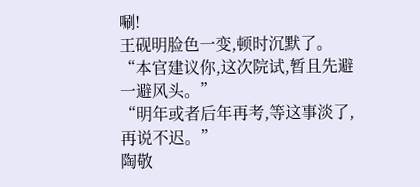唰!
王砚明脸色一变,顿时沉默了。
“本官建议你,这次院试,暂且先避一避风头。”
“明年或者后年再考,等这事淡了,再说不迟。”
陶敬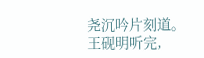尧沉吟片刻道。
王砚明听完,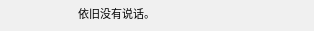依旧没有说话。